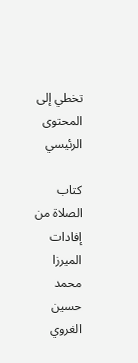تخطي إلى المحتوى الرئيسي

كتاب الصلاة من إفادات الميرزا محمد حسين الغروي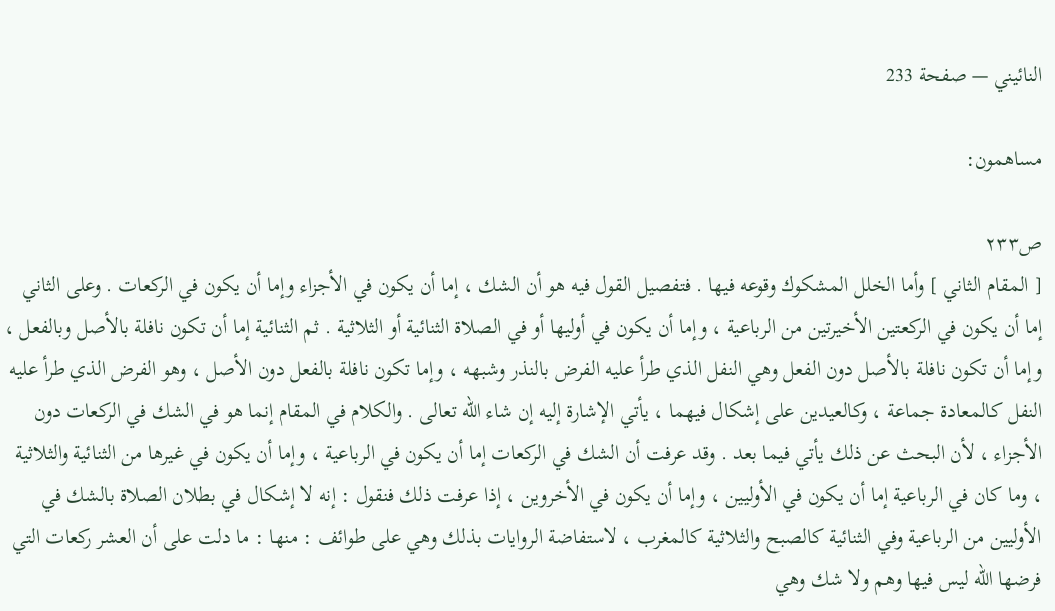النائيني — صفحة 233

مساهمون:

ص٢٣٣
[ المقام الثاني ] وأما الخلل المشكوك وقوعه فيها . فتفصيل القول فيه هو أن الشك ، إما أن يكون في الأجزاء وإما أن يكون في الركعات . وعلى الثاني إما أن يكون في الركعتين الأخيرتين من الرباعية ، وإما أن يكون في أوليها أو في الصلاة الثنائية أو الثلاثية . ثم الثنائية إما أن تكون نافلة بالأصل وبالفعل ، وإما أن تكون نافلة بالأصل دون الفعل وهي النفل الذي طرأ عليه الفرض بالنذر وشبهه ، وإما تكون نافلة بالفعل دون الأصل ، وهو الفرض الذي طرأ عليه النفل كالمعادة جماعة ، وكالعيدين على إشكال فيهما ، يأتي الإشارة إليه إن شاء الله تعالى . والكلام في المقام إنما هو في الشك في الركعات دون الأجزاء ، لأن البحث عن ذلك يأتي فيما بعد . وقد عرفت أن الشك في الركعات إما أن يكون في الرباعية ، وإما أن يكون في غيرها من الثنائية والثلاثية ، وما كان في الرباعية إما أن يكون في الأوليين ، وإما أن يكون في الأخروين ، إذا عرفت ذلك فنقول : إنه لا إشكال في بطلان الصلاة بالشك في الأوليين من الرباعية وفي الثنائية كالصبح والثلاثية كالمغرب ، لاستفاضة الروايات بذلك وهي على طوائف : منها : ما دلت على أن العشر ركعات التي فرضها الله ليس فيها وهم ولا شك وهي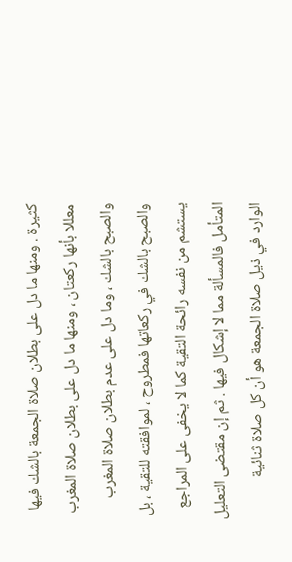كثيرة . ومنها ما دل على بطلان صلاة الجمعة بالشك فيها معللا بأنها ركعتان ، ومنها ما دل على بطلان صلاة المغرب والصبح بالشك ، وما دل على عدم بطلان صلاة المغرب والصبح بالشك في ركعاتها فمطروح ، لموافقته للتقية ، بل يستشم من نفسه رائحة التقية كما لا يخفى على المراجع المتأمل فالمسألة مما لا إشكال فيها . ثم إن مقتضى التعليل الوارد في ذيل صلاة الجمعة هو أن كل صلاة ثنائية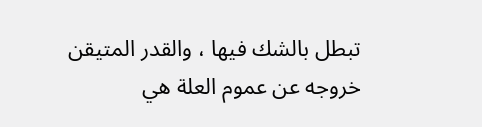تبطل بالشك فيها ، والقدر المتيقن خروجه عن عموم العلة هي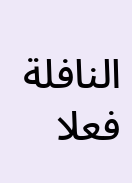النافلة فعلا